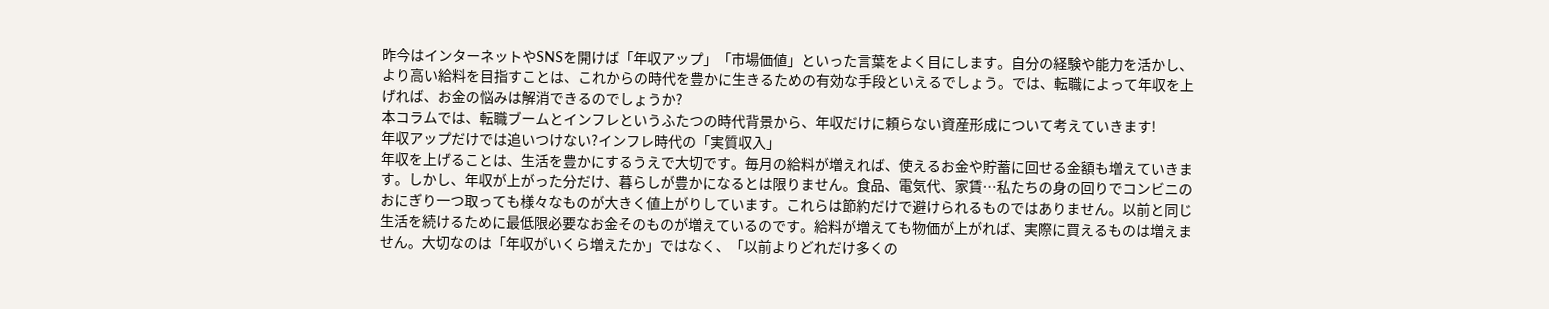昨今はインターネットやSNSを開けば「年収アップ」「市場価値」といった言葉をよく目にします。自分の経験や能力を活かし、より高い給料を目指すことは、これからの時代を豊かに生きるための有効な手段といえるでしょう。では、転職によって年収を上げれば、お金の悩みは解消できるのでしょうか?
本コラムでは、転職ブームとインフレというふたつの時代背景から、年収だけに頼らない資産形成について考えていきます!
年収アップだけでは追いつけない?インフレ時代の「実質収入」
年収を上げることは、生活を豊かにするうえで大切です。毎月の給料が増えれば、使えるお金や貯蓄に回せる金額も増えていきます。しかし、年収が上がった分だけ、暮らしが豊かになるとは限りません。食品、電気代、家賃…私たちの身の回りでコンビニのおにぎり一つ取っても様々なものが大きく値上がりしています。これらは節約だけで避けられるものではありません。以前と同じ生活を続けるために最低限必要なお金そのものが増えているのです。給料が増えても物価が上がれば、実際に買えるものは増えません。大切なのは「年収がいくら増えたか」ではなく、「以前よりどれだけ多くの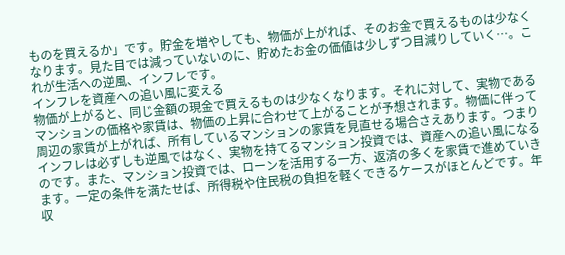ものを買えるか」です。貯金を増やしても、物価が上がれば、そのお金で買えるものは少なくなります。見た目では減っていないのに、貯めたお金の価値は少しずつ目減りしていく…。これが生活への逆風、インフレです。
インフレを資産への追い風に変える
物価が上がると、同じ金額の現金で買えるものは少なくなります。それに対して、実物であるマンションの価格や家賃は、物価の上昇に合わせて上がることが予想されます。物価に伴って周辺の家賃が上がれば、所有しているマンションの家賃を見直せる場合さえあります。つまりインフレは必ずしも逆風ではなく、実物を持てるマンション投資では、資産への追い風になるのです。また、マンション投資では、ローンを活用する一方、返済の多くを家賃で進めていきます。一定の条件を満たせば、所得税や住民税の負担を軽くできるケースがほとんどです。年収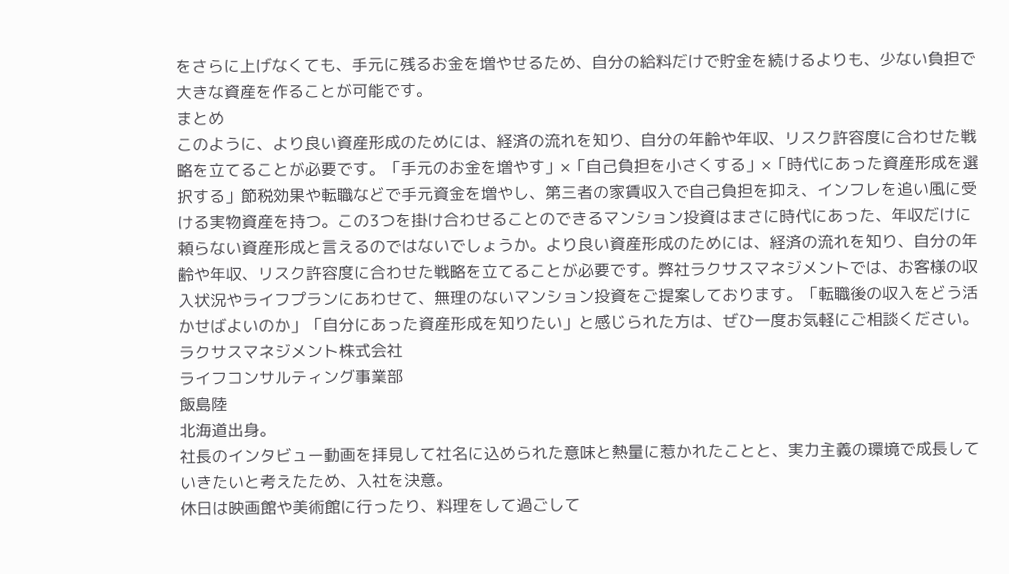をさらに上げなくても、手元に残るお金を増やせるため、自分の給料だけで貯金を続けるよりも、少ない負担で大きな資産を作ることが可能です。
まとめ
このように、より良い資産形成のためには、経済の流れを知り、自分の年齢や年収、リスク許容度に合わせた戦略を立てることが必要です。「手元のお金を増やす」×「自己負担を小さくする」×「時代にあった資産形成を選択する」節税効果や転職などで手元資金を増やし、第三者の家賃収入で自己負担を抑え、インフレを追い風に受ける実物資産を持つ。この3つを掛け合わせることのできるマンション投資はまさに時代にあった、年収だけに頼らない資産形成と言えるのではないでしょうか。より良い資産形成のためには、経済の流れを知り、自分の年齢や年収、リスク許容度に合わせた戦略を立てることが必要です。弊社ラクサスマネジメントでは、お客様の収入状況やライフプランにあわせて、無理のないマンション投資をご提案しております。「転職後の収入をどう活かせばよいのか」「自分にあった資産形成を知りたい」と感じられた方は、ぜひ一度お気軽にご相談ください。
ラクサスマネジメント株式会社
ライフコンサルティング事業部
飯島陸
北海道出身。
社長のインタビュー動画を拝見して社名に込められた意味と熱量に惹かれたことと、実力主義の環境で成長していきたいと考えたため、入社を決意。
休日は映画館や美術館に行ったり、料理をして過ごして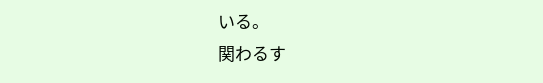いる。
関わるす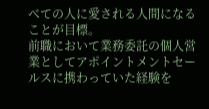べての人に愛される人間になることが目標。
前職において業務委託の個人営業としてアポイントメントセールスに携わっていた経験を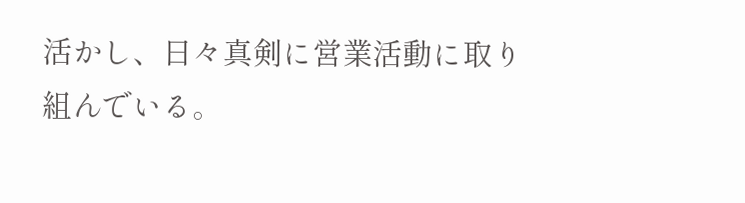活かし、日々真剣に営業活動に取り組んでいる。